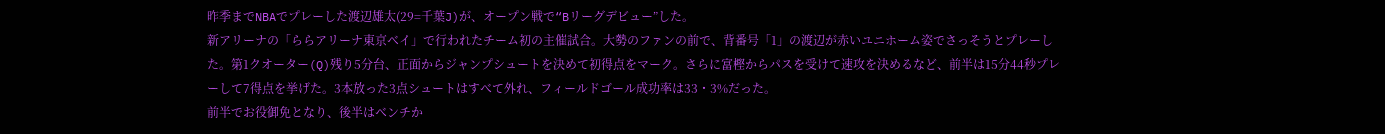昨季までNBAでプレーした渡辺雄太(29=千葉J)が、オープン戦で“Bリーグデビュー”した。
新アリーナの「ららアリーナ東京ベイ」で行われたチーム初の主催試合。大勢のファンの前で、背番号「1」の渡辺が赤いユニホーム姿でさっそうとプレーした。第1クオーター(Q)残り5分台、正面からジャンプシュートを決めて初得点をマーク。さらに富樫からパスを受けて速攻を決めるなど、前半は15分44秒プレーして7得点を挙げた。3本放った3点シュートはすべて外れ、フィールドゴール成功率は33・3%だった。
前半でお役御免となり、後半はベンチか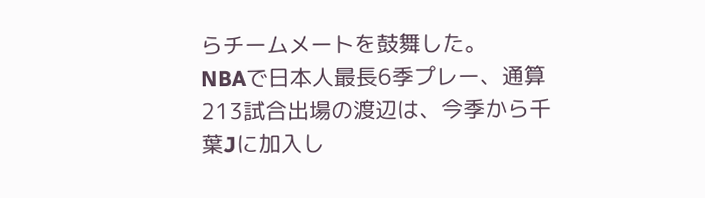らチームメートを鼓舞した。
NBAで日本人最長6季プレー、通算213試合出場の渡辺は、今季から千葉Jに加入し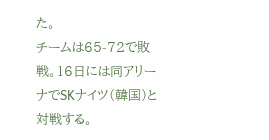た。
チームは65-72で敗戦。16日には同アリーナでSKナイツ(韓国)と対戦する。